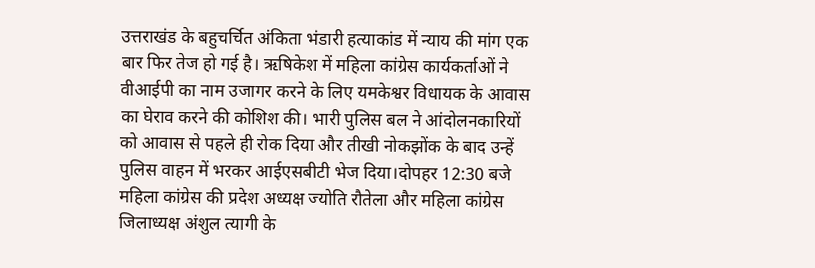उत्तराखंड के बहुचर्चित अंकिता भंडारी हत्याकांड में न्याय की मांग एक बार फिर तेज हो गई है। ऋषिकेश में महिला कांग्रेस कार्यकर्ताओं ने वीआईपी का नाम उजागर करने के लिए यमकेश्वर विधायक के आवास का घेराव करने की कोशिश की। भारी पुलिस बल ने आंदोलनकारियों को आवास से पहले ही रोक दिया और तीखी नोकझोंक के बाद उन्हें पुलिस वाहन में भरकर आईएसबीटी भेज दिया।दोपहर 12:30 बजे महिला कांग्रेस की प्रदेश अध्यक्ष ज्योति रौतेला और महिला कांग्रेस जिलाध्यक्ष अंशुल त्यागी के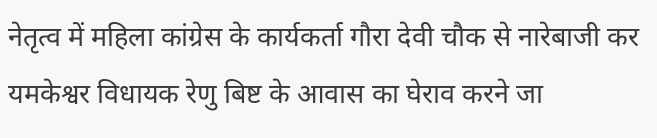नेतृत्व में महिला कांग्रेस के कार्यकर्ता गौरा देवी चौक से नारेबाजी कर यमकेश्वर विधायक रेणु बिष्ट के आवास का घेराव करने जा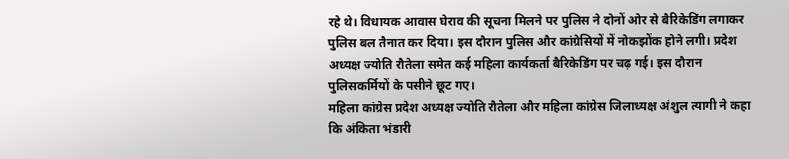रहे थे। विधायक आवास घेराव की सूचना मिलने पर पुलिस ने दोनों ओर से बैरिकेडिंग लगाकर पुलिस बल तैनात कर दिया। इस दौरान पुलिस और कांग्रेसियों में नोकझोंक होने लगी। प्रदेश अध्यक्ष ज्योति रौतेला समेत कई महिला कार्यकर्ता बैरिकेडिंग पर चढ़ गई। इस दौरान पुलिसकर्मियों के पसीने छूट गए।
महिला कांग्रेस प्रदेश अध्यक्ष ज्योति रौतेला और महिला कांग्रेस जिलाध्यक्ष अंशुल त्यागी ने कहा कि अंकिता भंडारी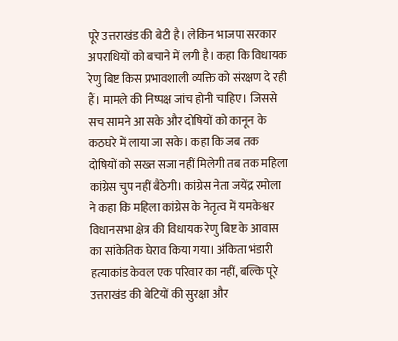पूरे उत्तराखंड की बेटी है। लेकिन भाजपा सरकार अपराधियों को बचाने में लगी है। कहा कि विधायक रेणु बिष्ट किस प्रभावशाली व्यक्ति को संरक्षण दे रही हैं। मामले की निष्पक्ष जांच होनी चाहिए। जिससे सच सामने आ सके और दोषियों को कानून के कठघरे में लाया जा सके। कहा कि जब तक दोषियों को सख्त सजा नहीं मिलेगी तब तक महिला कांग्रेस चुप नहीं बैठेगी। कांग्रेस नेता जयेंद्र रमोला ने कहा कि महिला कांग्रेस के नेतृत्व में यमकेश्वर विधानसभा क्षेत्र की विधायक रेणु बिष्ट के आवास का सांकेतिक घेराव किया गया। अंकिता भंडारी हत्याकांड केवल एक परिवार का नहीं, बल्कि पूरे उत्तराखंड की बेटियों की सुरक्षा और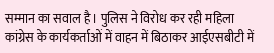सम्मान का सवाल है। पुलिस ने विरोध कर रही महिला कांग्रेस के कार्यकर्ताओं में वाहन में बिठाकर आईएसबीटी में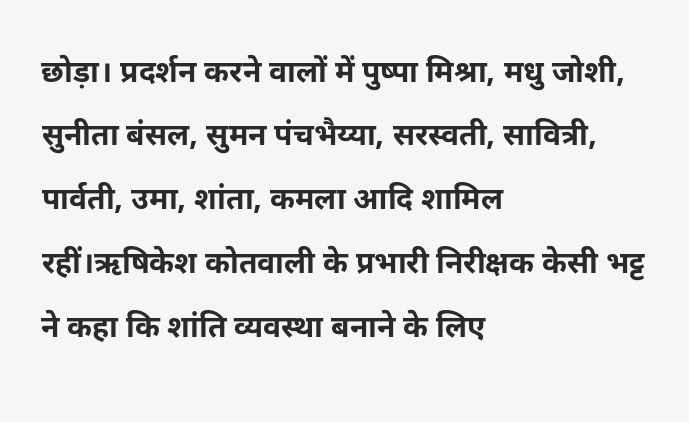छोड़ा। प्रदर्शन करने वालों में पुष्पा मिश्रा, मधु जोशी, सुनीता बंसल, सुमन पंचभैय्या, सरस्वती, सावित्री, पार्वती, उमा, शांता, कमला आदि शामिल रहीं।ऋषिकेश कोतवाली के प्रभारी निरीक्षक केसी भट्ट ने कहा कि शांति व्यवस्था बनाने के लिए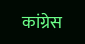कांग्रेस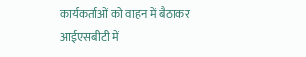कार्यकर्ताओं को वाहन में बैठाकर आईएसबीटी में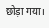छोड़ा गया।